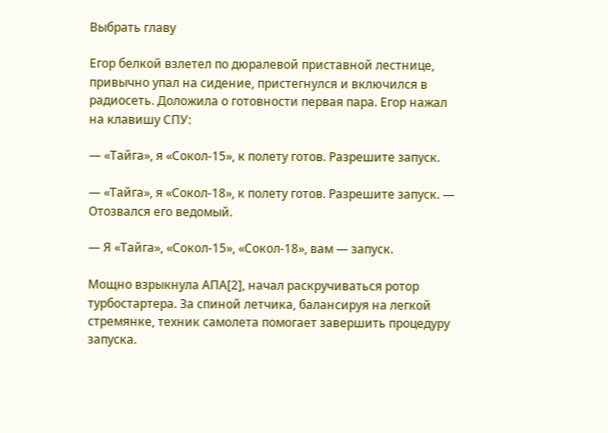Выбрать главу

Егор белкой взлетел по дюралевой приставной лестнице, привычно упал на сидение, пристегнулся и включился в радиосеть. Доложила о готовности первая пара. Егор нажал на клавишу СПУ:

— «Тайга», я «Сокол-15», к полету готов. Разрешите запуск.

— «Тайга», я «Сокол-18», к полету готов. Разрешите запуск. — Отозвался его ведомый.

— Я «Тайга», «Сокол-15», «Сокол-18», вам — запуск.

Мощно взрыкнула АПА[2], начал раскручиваться ротор турбостартера. За спиной летчика, балансируя на легкой стремянке, техник самолета помогает завершить процедуру запуска.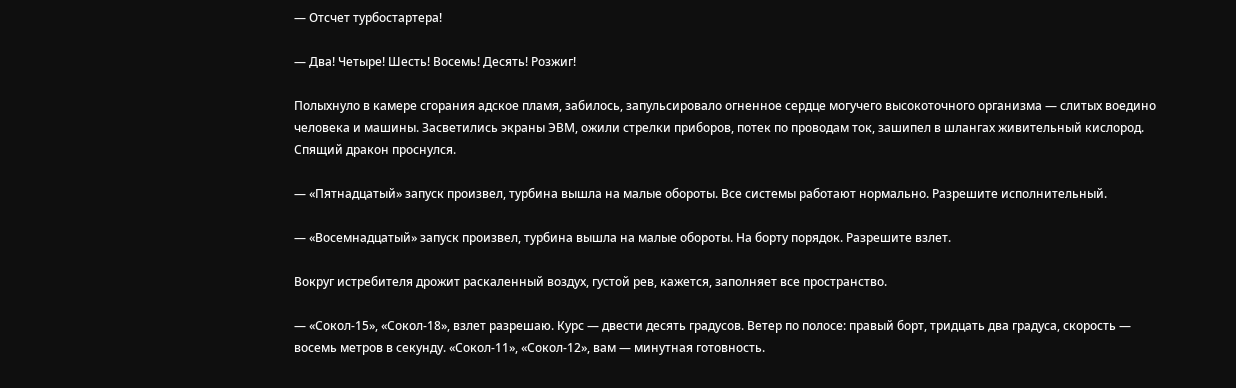— Отсчет турбостартера!

— Два! Четыре! Шесть! Восемь! Десять! Розжиг!

Полыхнуло в камере сгорания адское пламя, забилось, запульсировало огненное сердце могучего высокоточного организма — слитых воедино человека и машины. Засветились экраны ЭВМ, ожили стрелки приборов, потек по проводам ток, зашипел в шлангах живительный кислород. Спящий дракон проснулся.

— «Пятнадцатый» запуск произвел, турбина вышла на малые обороты. Все системы работают нормально. Разрешите исполнительный.

— «Восемнадцатый» запуск произвел, турбина вышла на малые обороты. На борту порядок. Разрешите взлет.

Вокруг истребителя дрожит раскаленный воздух, густой рев, кажется, заполняет все пространство.

— «Сокол-15», «Сокол-18», взлет разрешаю. Курс — двести десять градусов. Ветер по полосе: правый борт, тридцать два градуса, скорость — восемь метров в секунду. «Сокол-11», «Сокол-12», вам — минутная готовность.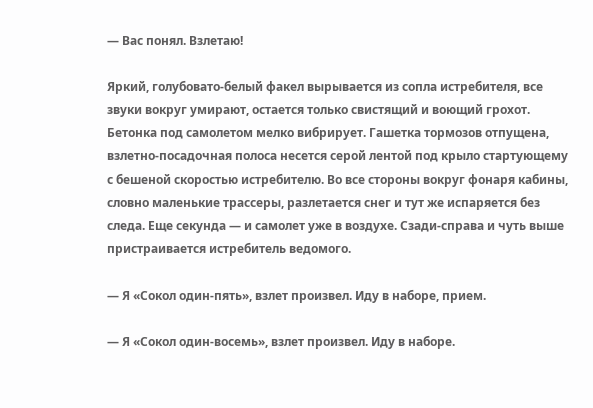— Вас понял. Взлетаю!

Яркий, голубовато-белый факел вырывается из сопла истребителя, все звуки вокруг умирают, остается только свистящий и воющий грохот. Бетонка под самолетом мелко вибрирует. Гашетка тормозов отпущена, взлетно-посадочная полоса несется серой лентой под крыло стартующему с бешеной скоростью истребителю. Во все стороны вокруг фонаря кабины, словно маленькие трассеры, разлетается снег и тут же испаряется без следа. Еще секунда — и самолет уже в воздухе. Сзади-справа и чуть выше пристраивается истребитель ведомого.

— Я «Сокол один-пять», взлет произвел. Иду в наборе, прием.

— Я «Сокол один-восемь», взлет произвел. Иду в наборе.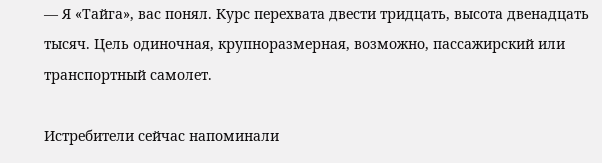— Я «Тайга», вас понял. Курс перехвата двести тридцать, высота двенадцать тысяч. Цель одиночная, крупноразмерная, возможно, пассажирский или транспортный самолет.

Истребители сейчас напоминали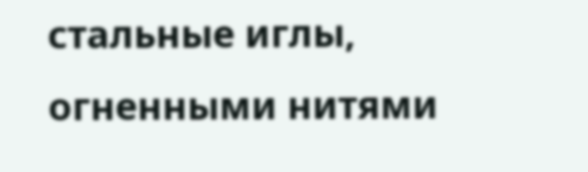стальные иглы, огненными нитями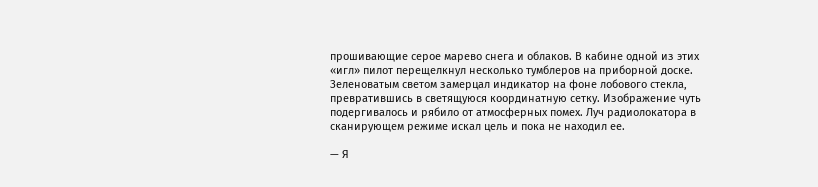прошивающие серое марево снега и облаков. В кабине одной из этих «игл» пилот перещелкнул несколько тумблеров на приборной доске. Зеленоватым светом замерцал индикатор на фоне лобового стекла, превратившись в светящуюся координатную сетку. Изображение чуть подергивалось и рябило от атмосферных помех. Луч радиолокатора в сканирующем режиме искал цель и пока не находил ее.

— Я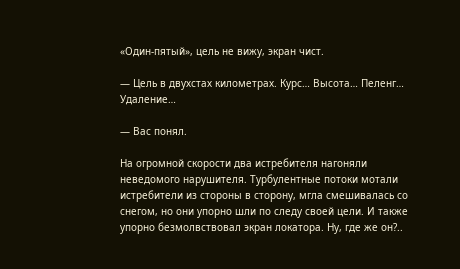«Один-пятый», цель не вижу, экран чист.

— Цель в двухстах километрах. Курс… Высота… Пеленг… Удаление…

— Вас понял.

На огромной скорости два истребителя нагоняли неведомого нарушителя. Турбулентные потоки мотали истребители из стороны в сторону, мгла смешивалась со снегом, но они упорно шли по следу своей цели. И также упорно безмолвствовал экран локатора. Ну, где же он?..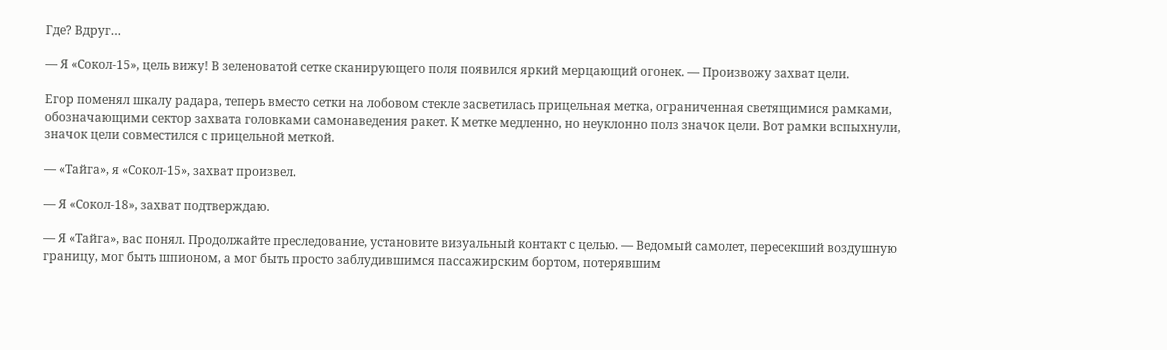Где? Вдруг…

— Я «Сокол-15», цель вижу! В зеленоватой сетке сканирующего поля появился яркий мерцающий огонек. — Произвожу захват цели.

Егор поменял шкалу радара, теперь вместо сетки на лобовом стекле засветилась прицельная метка, ограниченная светящимися рамками, обозначающими сектор захвата головками самонаведения ракет. К метке медленно, но неуклонно полз значок цели. Вот рамки вспыхнули, значок цели совместился с прицельной меткой.

— «Тайга», я «Сокол-15», захват произвел.

— Я «Сокол-18», захват подтверждаю.

— Я «Тайга», вас понял. Продолжайте преследование, установите визуальный контакт с целью. — Ведомый самолет, пересекший воздушную границу, мог быть шпионом, а мог быть просто заблудившимся пассажирским бортом, потерявшим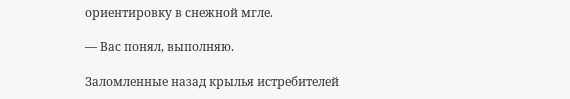ориентировку в снежной мгле.

— Вас понял, выполняю.

Заломленные назад крылья истребителей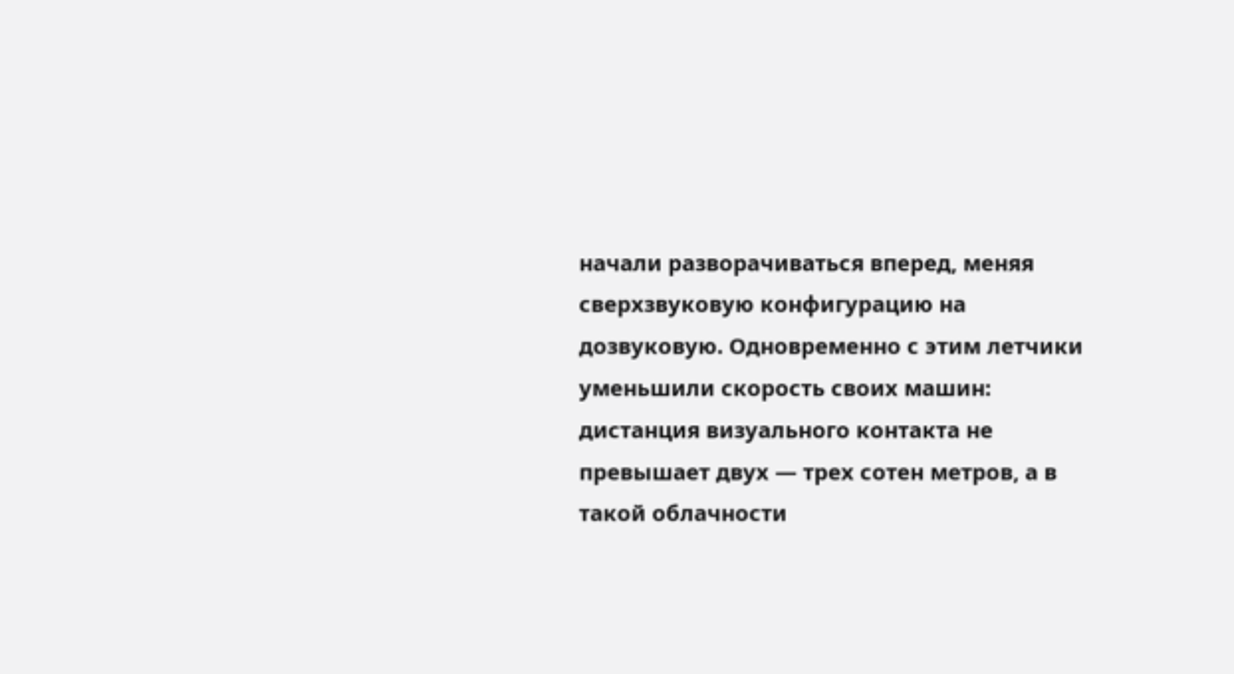начали разворачиваться вперед, меняя сверхзвуковую конфигурацию на дозвуковую. Одновременно с этим летчики уменьшили скорость своих машин: дистанция визуального контакта не превышает двух — трех сотен метров, а в такой облачности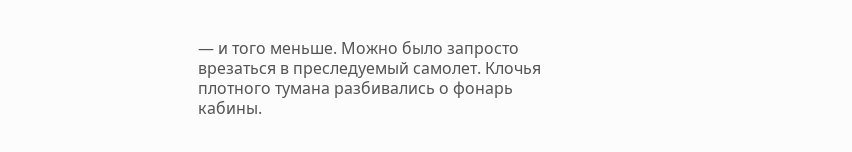— и того меньше. Можно было запросто врезаться в преследуемый самолет. Клочья плотного тумана разбивались о фонарь кабины.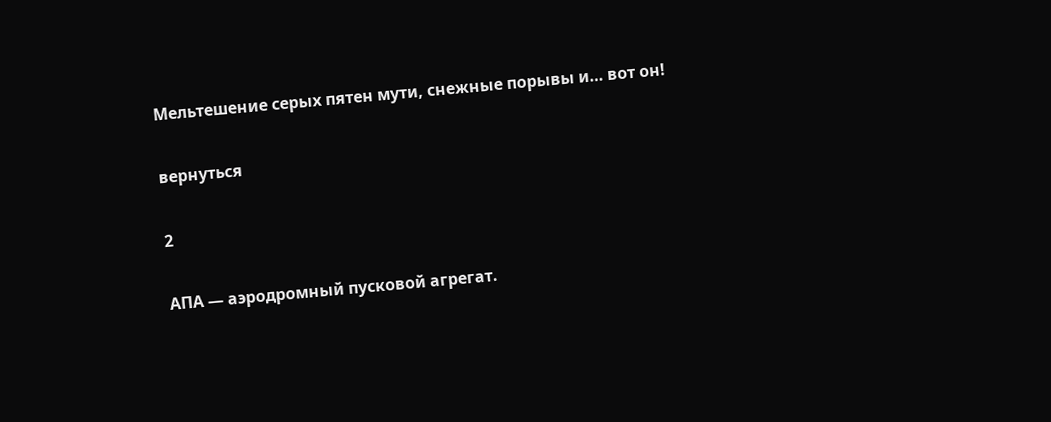Мельтешение серых пятен мути, снежные порывы и… вот он!

вернуться

2

АПА — аэродромный пусковой агрегат.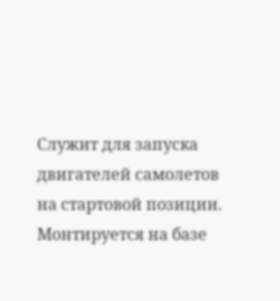Служит для запуска двигателей самолетов на стартовой позиции. Монтируется на базе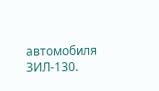автомобиля ЗИЛ-130.